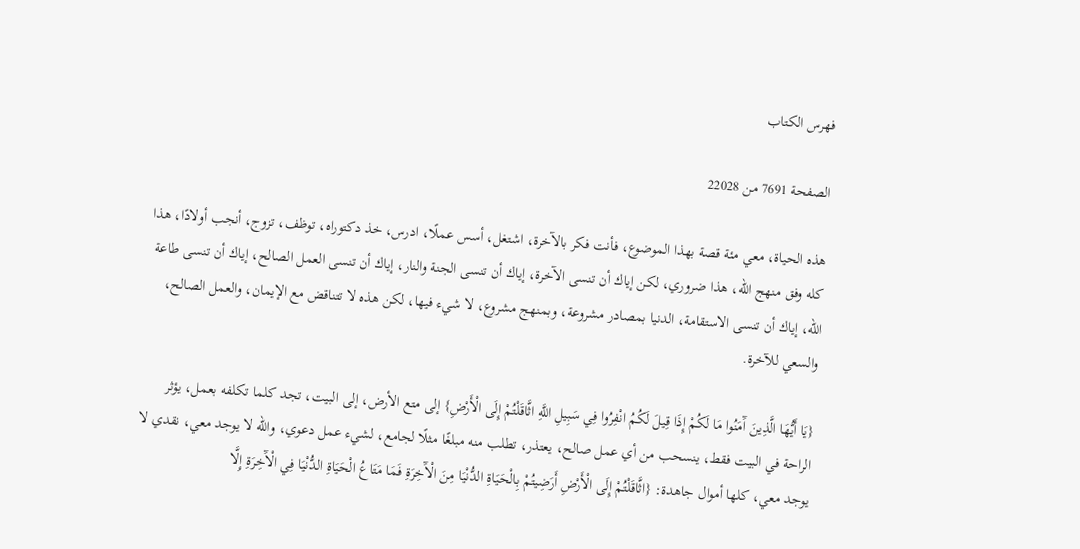فهرس الكتاب

الصفحة 7691 من 22028

هذه الحياة، معي مئة قصة بهذا الموضوع، فأنت فكر بالآخرة، اشتغل، أسس عملًا، ادرس، خذ دكتوراه، توظف، تزوج، أنجب أولادًا، هذا كله وفق منهج الله، هذا ضروري، لكن إياك أن تنسى الآخرة، إياك أن تنسى الجنة والنار، إياك أن تنسى العمل الصالح، إياك أن تنسى طاعة الله، إياك أن تنسى الاستقامة، الدنيا بمصادر مشروعة، وبمنهج مشروع، لا شيء فيها، لكن هذه لا تتناقض مع الإيمان، والعمل الصالح، والسعي للآخرة.

{يَا أَيُّهَا الَّذِينَ آَمَنُوا مَا لَكُمْ إِذَا قِيلَ لَكُمُ انْفِرُوا فِي سَبِيلِ اللَّهِ اثَّاقَلْتُمْ إِلَى الْأَرْضِ} إلى متع الأرض، إلى البيت، تجد كلما تكلفه بعمل، يؤثر الراحة في البيت فقط، ينسحب من أي عمل صالح، يعتذر، تطلب منه مبلغًا مثلًا لجامع، لشيء عمل دعوي، والله لا يوجد معي، نقدي لا يوجد معي، كلها أموال جاهدة: {اثَّاقَلْتُمْ إِلَى الْأَرْضِ أَرَضِيتُمْ بِالْحَيَاةِ الدُّنْيَا مِنَ الْآَخِرَةِ فَمَا مَتَاعُ الْحَيَاةِ الدُّنْيَا فِي الْآَخِرَةِ إِلَّا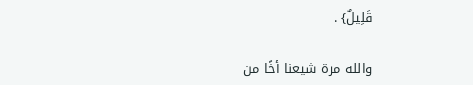قَلِيلٌ} .

والله مرة شيعنا أخًا من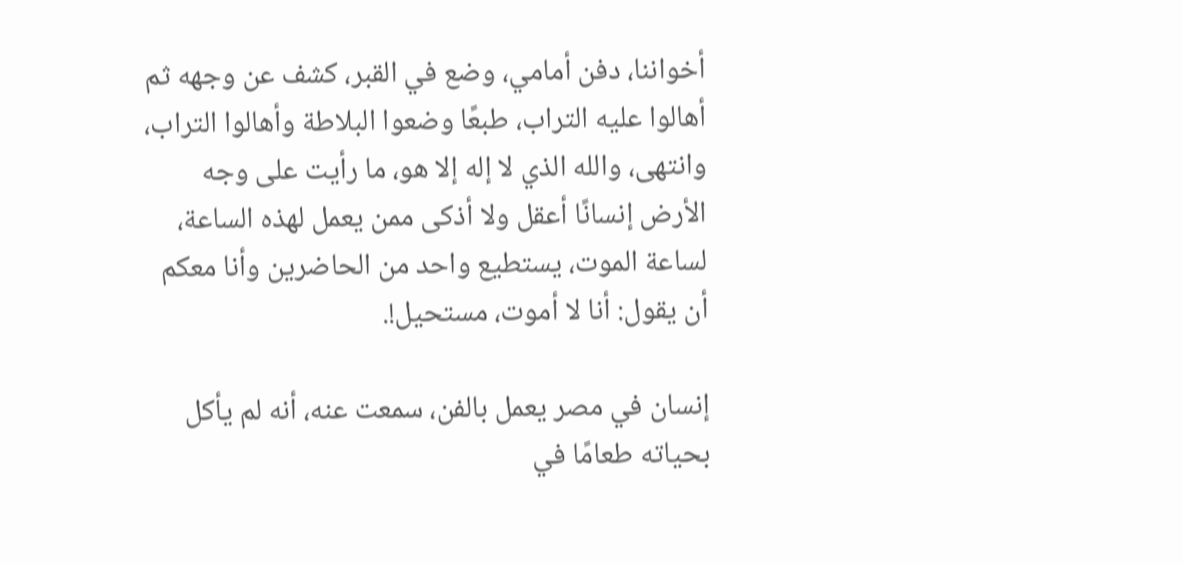أخواننا، دفن أمامي، وضع في القبر، كشف عن وجهه ثم أهالوا عليه التراب، طبعًا وضعوا البلاطة وأهالوا التراب، وانتهى، والله الذي لا إله إلا هو، ما رأيت على وجه الأرض إنسانًا أعقل ولا أذكى ممن يعمل لهذه الساعة، لساعة الموت، يستطيع واحد من الحاضرين وأنا معكم أن يقول: أنا لا أموت، مستحيل!.

إنسان في مصر يعمل بالفن، سمعت عنه، أنه لم يأكل بحياته طعامًا في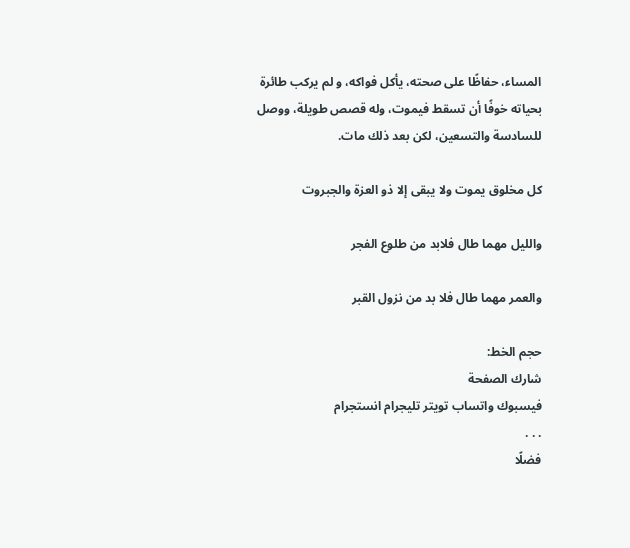المساء، حفاظًا على صحته، يأكل فواكه، و لم يركب طائرة بحياته خوفًا أن تسقط فيموت، وله قصص طويلة، ووصل للسادسة والتسعين، لكن بعد ذلك مات.

كل مخلوق يموت ولا يبقى إلا ذو العزة والجبروت

والليل مهما طال فلابد من طلوع الفجر

والعمر مهما طال فلا بد من نزول القبر

حجم الخط:
شارك الصفحة
فيسبوك واتساب تويتر تليجرام انستجرام
. . .
فضلًا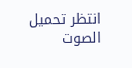انتظر تحميل الصوت